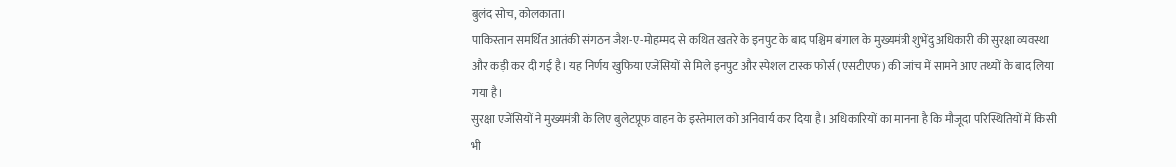बुलंद सोच, कोलकाता।
पाकिस्तान समर्थित आतंकी संगठन जैश-ए-मोहम्मद से कथित खतरे के इनपुट के बाद पश्चिम बंगाल के मुख्यमंत्री शुभेंदु अधिकारी की सुरक्षा व्यवस्था और कड़ी कर दी गई है। यह निर्णय खुफिया एजेंसियों से मिले इनपुट और स्पेशल टास्क फोर्स (एसटीएफ) की जांच में सामने आए तथ्यों के बाद लिया गया है।
सुरक्षा एजेंसियों ने मुख्यमंत्री के लिए बुलेटप्रूफ वाहन के इस्तेमाल को अनिवार्य कर दिया है। अधिकारियों का मानना है कि मौजूदा परिस्थितियों में किसी भी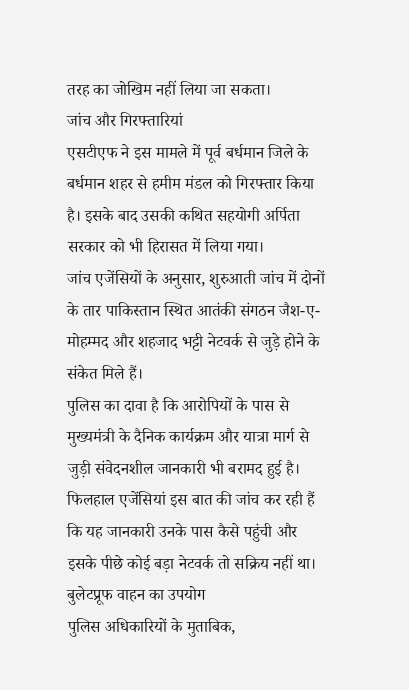तरह का जोखिम नहीं लिया जा सकता।
जांच और गिरफ्तारियां
एसटीएफ ने इस मामले में पूर्व बर्धमान जिले के बर्धमान शहर से हमीम मंडल को गिरफ्तार किया है। इसके बाद उसकी कथित सहयोगी अर्पिता सरकार को भी हिरासत में लिया गया।
जांच एजेंसियों के अनुसार, शुरुआती जांच में दोनों के तार पाकिस्तान स्थित आतंकी संगठन जैश-ए-मोहम्मद और शहजाद भट्टी नेटवर्क से जुड़े होने के संकेत मिले हैं।
पुलिस का दावा है कि आरोपियों के पास से मुख्यमंत्री के दैनिक कार्यक्रम और यात्रा मार्ग से जुड़ी संवेदनशील जानकारी भी बरामद हुई है। फिलहाल एजेंसियां इस बात की जांच कर रही हैं कि यह जानकारी उनके पास कैसे पहुंची और इसके पीछे कोई बड़ा नेटवर्क तो सक्रिय नहीं था।
बुलेटप्रूफ वाहन का उपयोग
पुलिस अधिकारियों के मुताबिक,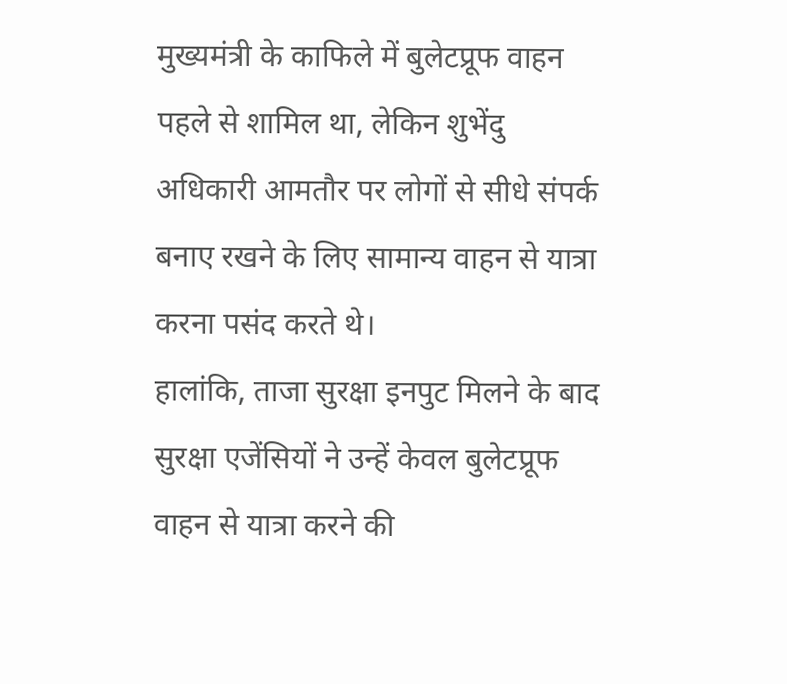मुख्यमंत्री के काफिले में बुलेटप्रूफ वाहन पहले से शामिल था, लेकिन शुभेंदु अधिकारी आमतौर पर लोगों से सीधे संपर्क बनाए रखने के लिए सामान्य वाहन से यात्रा करना पसंद करते थे।
हालांकि, ताजा सुरक्षा इनपुट मिलने के बाद सुरक्षा एजेंसियों ने उन्हें केवल बुलेटप्रूफ वाहन से यात्रा करने की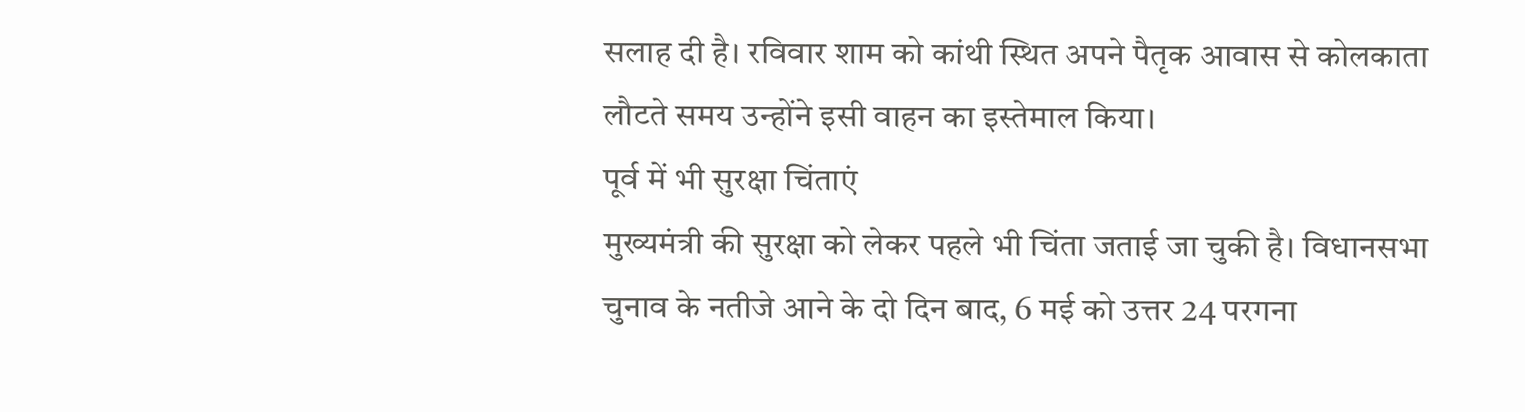सलाह दी है। रविवार शाम को कांथी स्थित अपने पैतृक आवास से कोलकाता लौटते समय उन्होंने इसी वाहन का इस्तेमाल किया।
पूर्व में भी सुरक्षा चिंताएं
मुख्यमंत्री की सुरक्षा को लेकर पहले भी चिंता जताई जा चुकी है। विधानसभा चुनाव के नतीजे आने के दो दिन बाद, 6 मई को उत्तर 24 परगना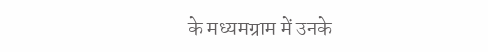के मध्यमग्राम में उनके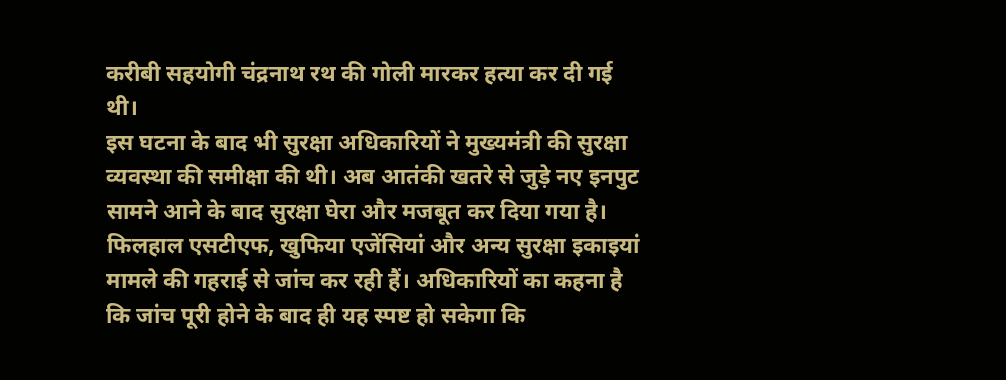करीबी सहयोगी चंद्रनाथ रथ की गोली मारकर हत्या कर दी गई थी।
इस घटना के बाद भी सुरक्षा अधिकारियों ने मुख्यमंत्री की सुरक्षा व्यवस्था की समीक्षा की थी। अब आतंकी खतरे से जुड़े नए इनपुट सामने आने के बाद सुरक्षा घेरा और मजबूत कर दिया गया है।
फिलहाल एसटीएफ, खुफिया एजेंसियां और अन्य सुरक्षा इकाइयां मामले की गहराई से जांच कर रही हैं। अधिकारियों का कहना है कि जांच पूरी होने के बाद ही यह स्पष्ट हो सकेगा कि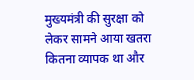मुख्यमंत्री की सुरक्षा को लेकर सामने आया खतरा कितना व्यापक था और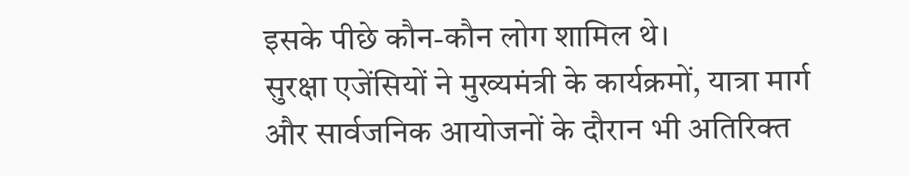इसके पीछे कौन-कौन लोग शामिल थे।
सुरक्षा एजेंसियों ने मुख्यमंत्री के कार्यक्रमों, यात्रा मार्ग और सार्वजनिक आयोजनों के दौरान भी अतिरिक्त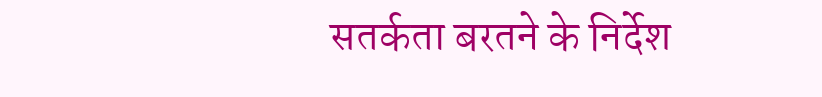सतर्कता बरतने के निर्देश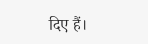दिए हैं।